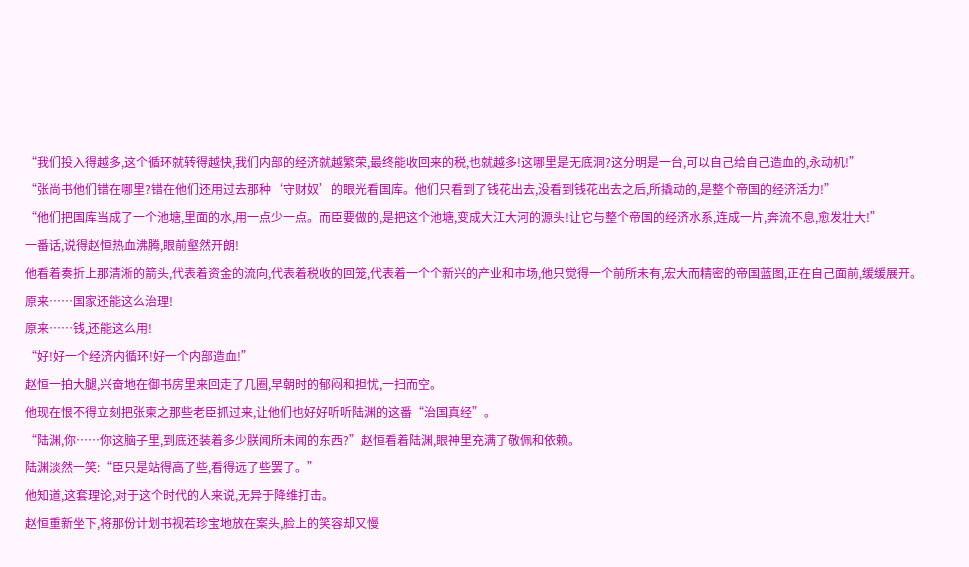“我们投入得越多,这个循环就转得越快,我们内部的经济就越繁荣,最终能收回来的税,也就越多!这哪里是无底洞?这分明是一台,可以自己给自己造血的,永动机!”
“张尚书他们错在哪里?错在他们还用过去那种‘守财奴’的眼光看国库。他们只看到了钱花出去,没看到钱花出去之后,所撬动的,是整个帝国的经济活力!”
“他们把国库当成了一个池塘,里面的水,用一点少一点。而臣要做的,是把这个池塘,变成大江大河的源头!让它与整个帝国的经济水系,连成一片,奔流不息,愈发壮大!”
一番话,说得赵恒热血沸腾,眼前壑然开朗!
他看着奏折上那清淅的箭头,代表着资金的流向,代表着税收的回笼,代表着一个个新兴的产业和市场,他只觉得一个前所未有,宏大而精密的帝国蓝图,正在自己面前,缓缓展开。
原来……国家还能这么治理!
原来……钱,还能这么用!
“好!好一个经济内循环!好一个内部造血!”
赵恒一拍大腿,兴奋地在御书房里来回走了几圈,早朝时的郁闷和担忧,一扫而空。
他现在恨不得立刻把张柬之那些老臣抓过来,让他们也好好听听陆渊的这番“治国真经”。
“陆渊,你……你这脑子里,到底还装着多少朕闻所未闻的东西?”赵恒看着陆渊,眼神里充满了敬佩和依赖。
陆渊淡然一笑:“臣只是站得高了些,看得远了些罢了。”
他知道,这套理论,对于这个时代的人来说,无异于降维打击。
赵恒重新坐下,将那份计划书视若珍宝地放在案头,脸上的笑容却又慢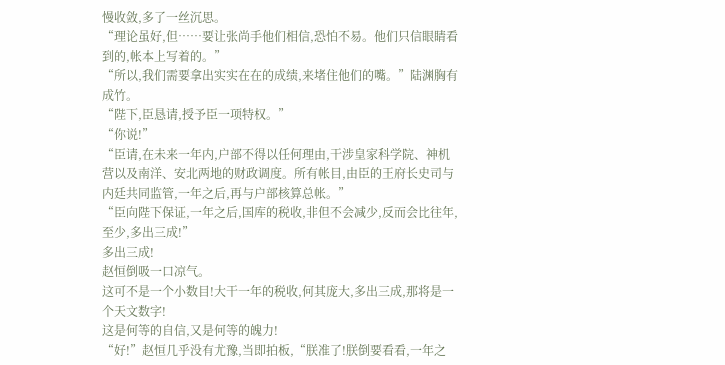慢收敛,多了一丝沉思。
“理论虽好,但……要让张尚手他们相信,恐怕不易。他们只信眼睛看到的,帐本上写着的。”
“所以,我们需要拿出实实在在的成绩,来堵住他们的嘴。”陆渊胸有成竹。
“陛下,臣恳请,授予臣一项特权。”
“你说!”
“臣请,在未来一年内,户部不得以任何理由,干涉皇家科学院、神机营以及南洋、安北两地的财政调度。所有帐目,由臣的王府长史司与内廷共同监管,一年之后,再与户部核算总帐。”
“臣向陛下保证,一年之后,国库的税收,非但不会减少,反而会比往年,至少,多出三成!”
多出三成!
赵恒倒吸一口凉气。
这可不是一个小数目!大干一年的税收,何其庞大,多出三成,那将是一个天文数字!
这是何等的自信,又是何等的魄力!
“好!”赵恒几乎没有尤豫,当即拍板,“朕准了!朕倒要看看,一年之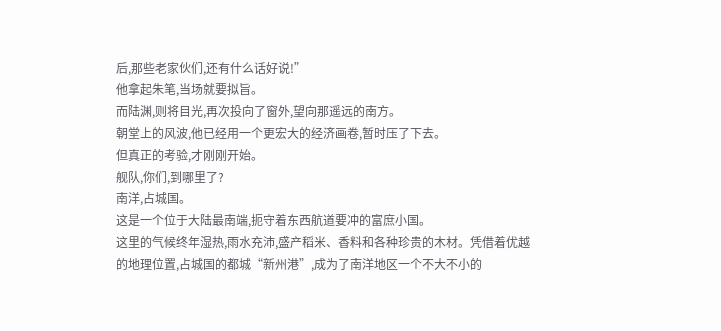后,那些老家伙们,还有什么话好说!”
他拿起朱笔,当场就要拟旨。
而陆渊,则将目光,再次投向了窗外,望向那遥远的南方。
朝堂上的风波,他已经用一个更宏大的经济画卷,暂时压了下去。
但真正的考验,才刚刚开始。
舰队,你们,到哪里了?
南洋,占城国。
这是一个位于大陆最南端,扼守着东西航道要冲的富庶小国。
这里的气候终年湿热,雨水充沛,盛产稻米、香料和各种珍贵的木材。凭借着优越的地理位置,占城国的都城“新州港”,成为了南洋地区一个不大不小的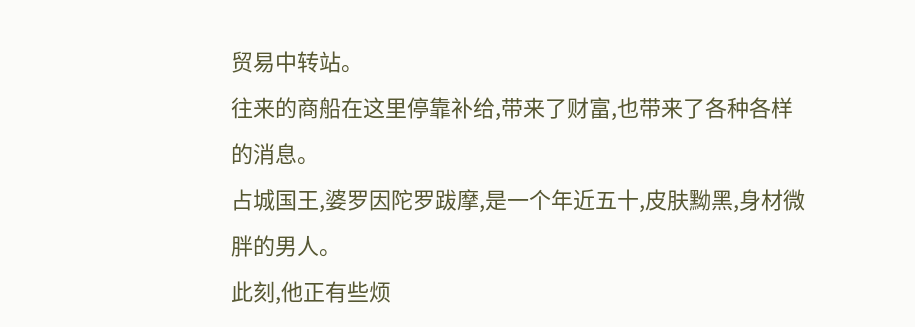贸易中转站。
往来的商船在这里停靠补给,带来了财富,也带来了各种各样的消息。
占城国王,婆罗因陀罗跋摩,是一个年近五十,皮肤黝黑,身材微胖的男人。
此刻,他正有些烦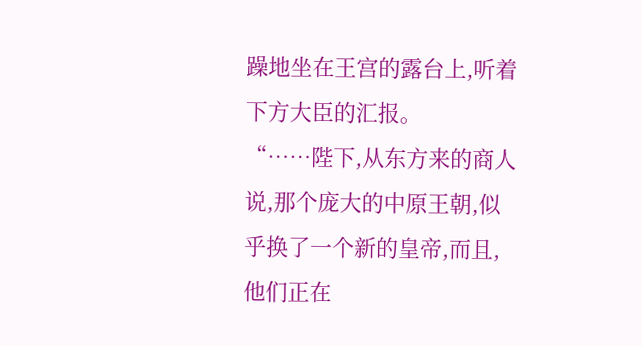躁地坐在王宫的露台上,听着下方大臣的汇报。
“……陛下,从东方来的商人说,那个庞大的中原王朝,似乎换了一个新的皇帝,而且,他们正在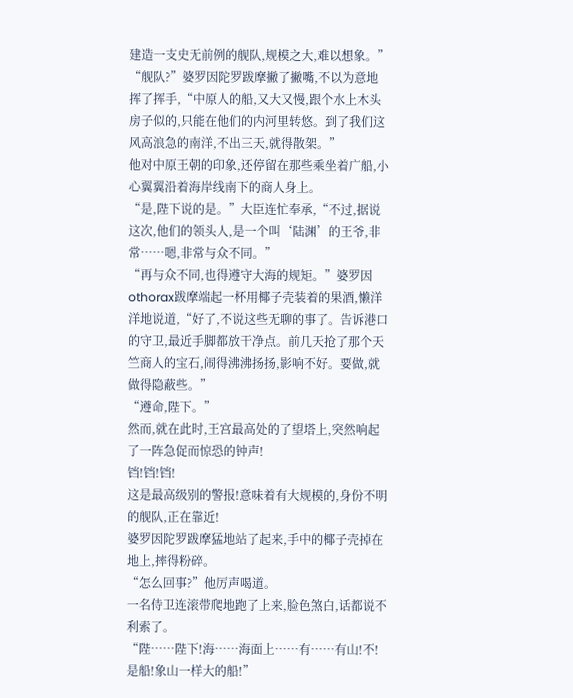建造一支史无前例的舰队,规模之大,难以想象。”
“舰队?”婆罗因陀罗跋摩撇了撇嘴,不以为意地挥了挥手,“中原人的船,又大又慢,跟个水上木头房子似的,只能在他们的内河里转悠。到了我们这风高浪急的南洋,不出三天,就得散架。”
他对中原王朝的印象,还停留在那些乘坐着广船,小心翼翼沿着海岸线南下的商人身上。
“是,陛下说的是。”大臣连忙奉承,“不过,据说这次,他们的领头人,是一个叫‘陆渊’的王爷,非常……嗯,非常与众不同。”
“再与众不同,也得遵守大海的规矩。”婆罗因othorax跋摩端起一杯用椰子壳装着的果酒,懒洋洋地说道,“好了,不说这些无聊的事了。告诉港口的守卫,最近手脚都放干净点。前几天抢了那个天竺商人的宝石,闹得沸沸扬扬,影响不好。要做,就做得隐蔽些。”
“遵命,陛下。”
然而,就在此时,王宫最高处的了望塔上,突然响起了一阵急促而惊恐的钟声!
铛!铛!铛!
这是最高级别的警报!意味着有大规模的,身份不明的舰队,正在靠近!
婆罗因陀罗跋摩猛地站了起来,手中的椰子壳掉在地上,摔得粉碎。
“怎么回事?”他厉声喝道。
一名侍卫连滚带爬地跑了上来,脸色煞白,话都说不利索了。
“陛……陛下!海……海面上……有……有山!不!是船!象山一样大的船!”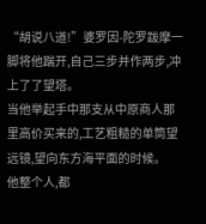“胡说八道!”婆罗因-陀罗跋摩一脚将他踹开,自己三步并作两步,冲上了了望塔。
当他举起手中那支从中原商人那里高价买来的,工艺粗糙的单筒望远镜,望向东方海平面的时候。
他整个人,都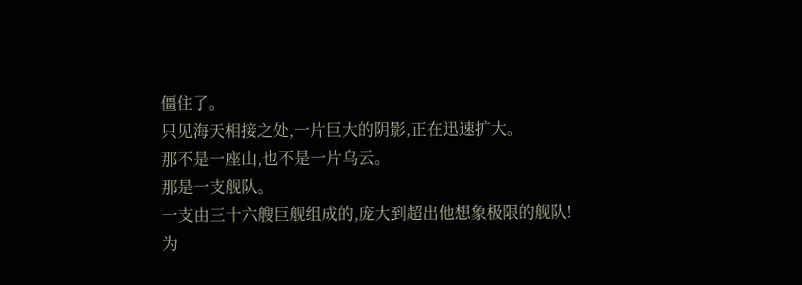僵住了。
只见海天相接之处,一片巨大的阴影,正在迅速扩大。
那不是一座山,也不是一片乌云。
那是一支舰队。
一支由三十六艘巨舰组成的,庞大到超出他想象极限的舰队!
为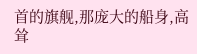首的旗舰,那庞大的船身,高耸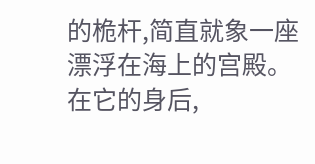的桅杆,简直就象一座漂浮在海上的宫殿。在它的身后,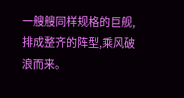一艘艘同样规格的巨舰,排成整齐的阵型,乘风破浪而来。